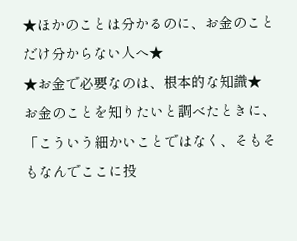★ほかのことは分かるのに、お金のことだけ分からない人へ★
★お金で必要なのは、根本的な知識★
お金のことを知りたいと調べたときに、「こういう細かいことではなく、そもそもなんでここに投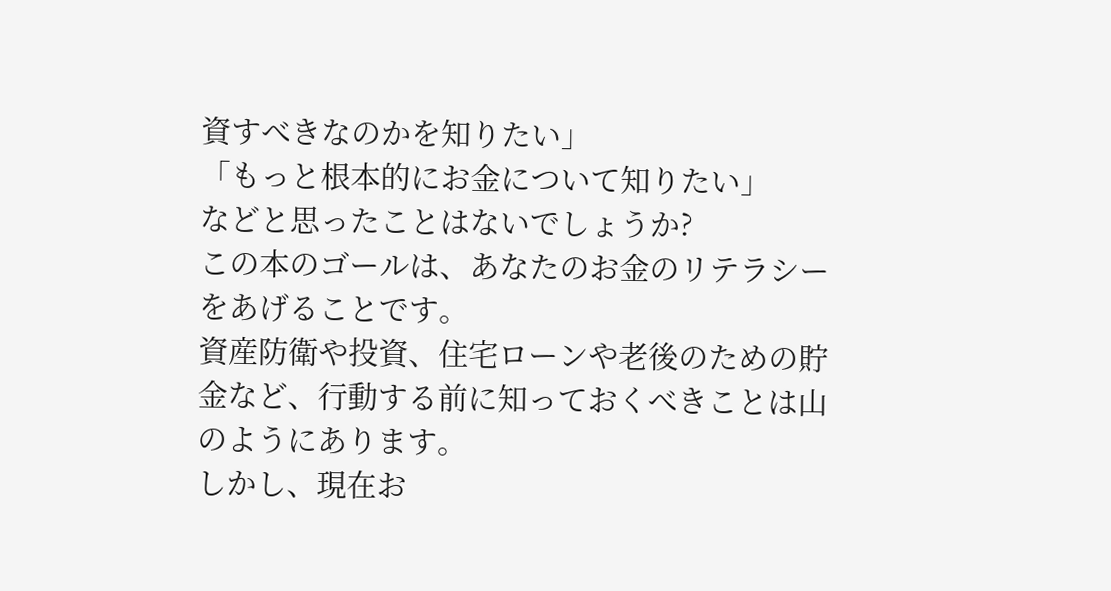資すべきなのかを知りたい」
「もっと根本的にお金について知りたい」
などと思ったことはないでしょうか?
この本のゴールは、あなたのお金のリテラシーをあげることです。
資産防衛や投資、住宅ローンや老後のための貯金など、行動する前に知っておくべきことは山のようにあります。
しかし、現在お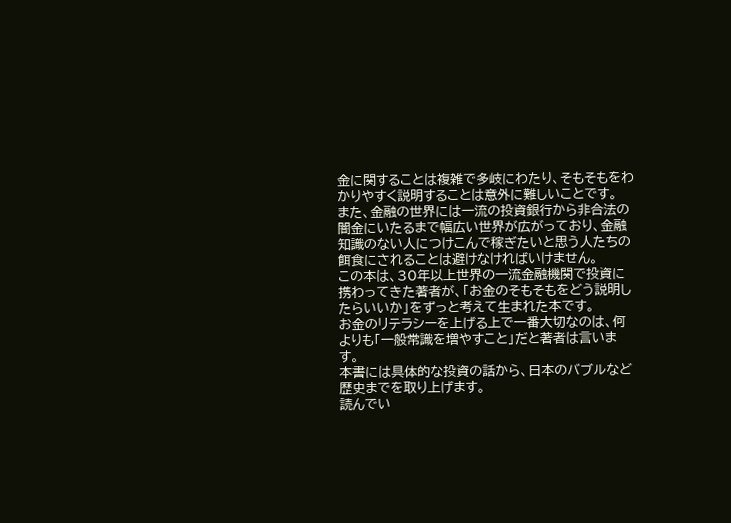金に関することは複雑で多岐にわたり、そもそもをわかりやすく説明することは意外に難しいことです。
また、金融の世界には一流の投資銀行から非合法の闇金にいたるまで幅広い世界が広がっており、金融知識のない人につけこんで稼ぎたいと思う人たちの餌食にされることは避けなければいけません。
この本は、30年以上世界の一流金融機関で投資に携わってきた著者が、「お金のそもそもをどう説明したらいいか」をずっと考えて生まれた本です。
お金のリテラシーを上げる上で一番大切なのは、何よりも「一般常識を増やすこと」だと著者は言います。
本書には具体的な投資の話から、日本のバブルなど歴史までを取り上げます。
読んでい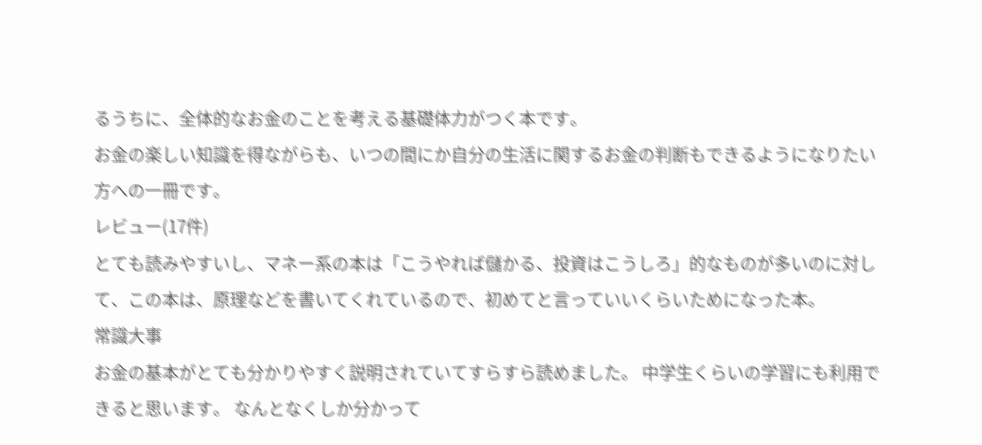るうちに、全体的なお金のことを考える基礎体力がつく本です。
お金の楽しい知識を得ながらも、いつの間にか自分の生活に関するお金の判断もできるようになりたい方への一冊です。
レビュー(17件)
とても読みやすいし、マネー系の本は「こうやれば儲かる、投資はこうしろ」的なものが多いのに対して、この本は、原理などを書いてくれているので、初めてと言っていいくらいためになった本。
常識大事
お金の基本がとても分かりやすく説明されていてすらすら読めました。 中学生くらいの学習にも利用できると思います。 なんとなくしか分かって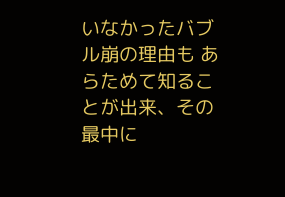いなかったバブル崩の理由も あらためて知ることが出来、その最中に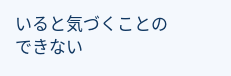いると気づくことのできない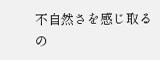不自然さを感じ取るの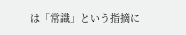は「常識」という指摘に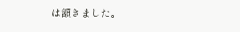は頷きました。